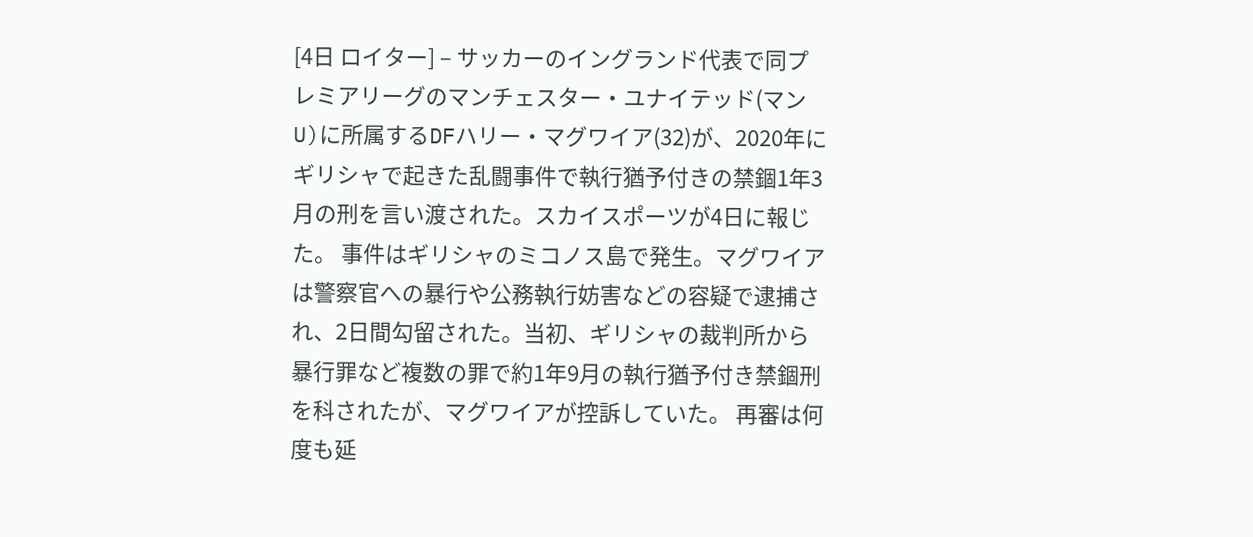[4日 ロイター] – サッカーのイングランド代表で同プレミアリーグのマンチェスター・ユナイテッド(マンU)に所属するDFハリー・マグワイア(32)が、2020年にギリシャで起きた乱闘事件で執行猶予付きの禁錮1年3月の刑を言い渡された。スカイスポーツが4日に報じた。 事件はギリシャのミコノス島で発生。マグワイアは警察官への暴行や公務執行妨害などの容疑で逮捕され、2日間勾留された。当初、ギリシャの裁判所から暴行罪など複数の罪で約1年9月の執行猶予付き禁錮刑を科されたが、マグワイアが控訴していた。 再審は何度も延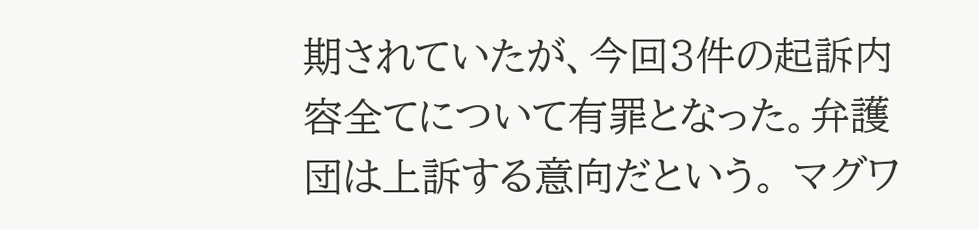期されていたが、今回3件の起訴内容全てについて有罪となった。弁護団は上訴する意向だという。 マグワ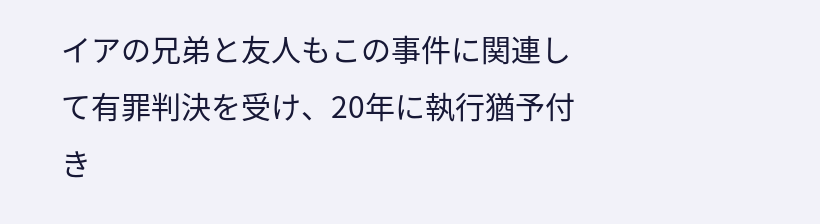イアの兄弟と友人もこの事件に関連して有罪判決を受け、20年に執行猶予付き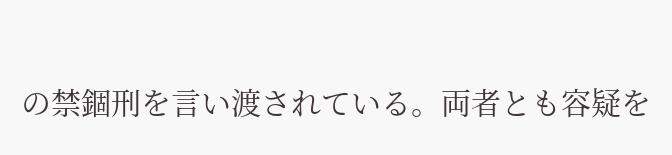の禁錮刑を言い渡されている。両者とも容疑を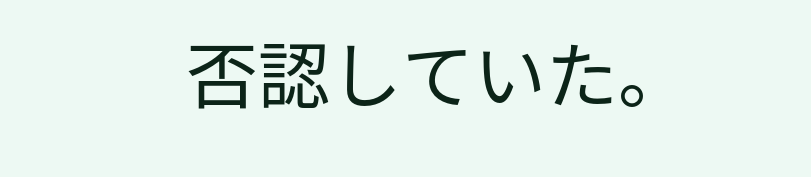否認していた。